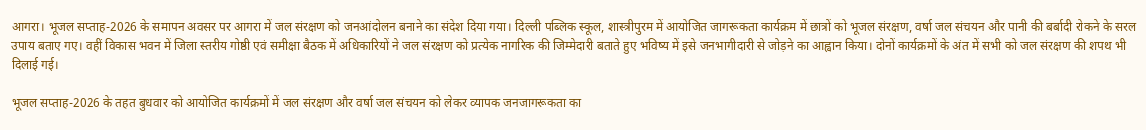आगरा। भूजल सप्ताह-2026 के समापन अवसर पर आगरा में जल संरक्षण को जनआंदोलन बनाने का संदेश दिया गया। दिल्ली पब्लिक स्कूल, शास्त्रीपुरम में आयोजित जागरूकता कार्यक्रम में छात्रों को भूजल संरक्षण, वर्षा जल संचयन और पानी की बर्बादी रोकने के सरल उपाय बताए गए। वहीं विकास भवन में जिला स्तरीय गोष्ठी एवं समीक्षा बैठक में अधिकारियों ने जल संरक्षण को प्रत्येक नागरिक की जिम्मेदारी बताते हुए भविष्य में इसे जनभागीदारी से जोड़ने का आह्वान किया। दोनों कार्यक्रमों के अंत में सभी को जल संरक्षण की शपथ भी दिलाई गई।

भूजल सप्ताह-2026 के तहत बुधवार को आयोजित कार्यक्रमों में जल संरक्षण और वर्षा जल संचयन को लेकर व्यापक जनजागरूकता का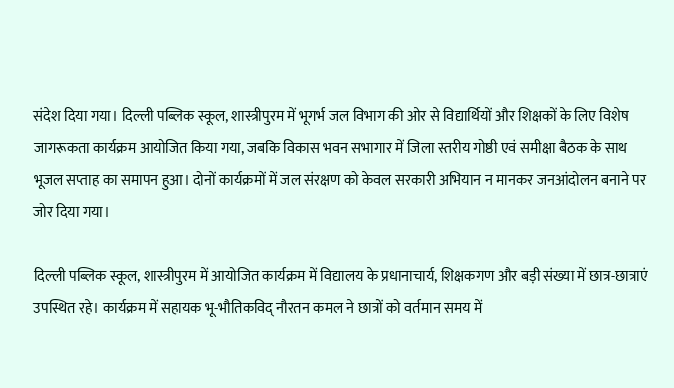संदेश दिया गया। दिल्ली पब्लिक स्कूल, शास्त्रीपुरम में भूगर्भ जल विभाग की ओर से विद्यार्थियों और शिक्षकों के लिए विशेष जागरूकता कार्यक्रम आयोजित किया गया, जबकि विकास भवन सभागार में जिला स्तरीय गोष्ठी एवं समीक्षा बैठक के साथ भूजल सप्ताह का समापन हुआ। दोनों कार्यक्रमों में जल संरक्षण को केवल सरकारी अभियान न मानकर जनआंदोलन बनाने पर जोर दिया गया।

दिल्ली पब्लिक स्कूल, शास्त्रीपुरम में आयोजित कार्यक्रम में विद्यालय के प्रधानाचार्य, शिक्षकगण और बड़ी संख्या में छात्र-छात्राएं उपस्थित रहे। कार्यक्रम में सहायक भू-भौतिकविद् नौरतन कमल ने छात्रों को वर्तमान समय में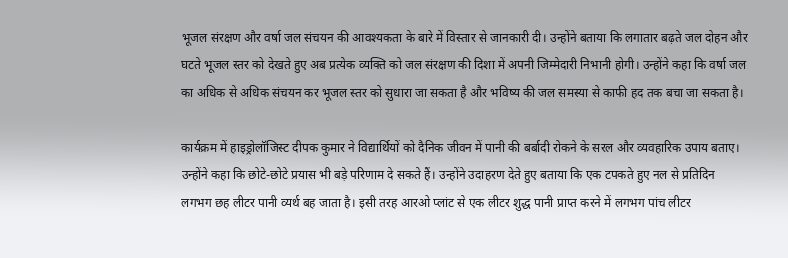भूजल संरक्षण और वर्षा जल संचयन की आवश्यकता के बारे में विस्तार से जानकारी दी। उन्होंने बताया कि लगातार बढ़ते जल दोहन और घटते भूजल स्तर को देखते हुए अब प्रत्येक व्यक्ति को जल संरक्षण की दिशा में अपनी जिम्मेदारी निभानी होगी। उन्होंने कहा कि वर्षा जल का अधिक से अधिक संचयन कर भूजल स्तर को सुधारा जा सकता है और भविष्य की जल समस्या से काफी हद तक बचा जा सकता है।

कार्यक्रम में हाइड्रोलॉजिस्ट दीपक कुमार ने विद्यार्थियों को दैनिक जीवन में पानी की बर्बादी रोकने के सरल और व्यवहारिक उपाय बताए। उन्होंने कहा कि छोटे-छोटे प्रयास भी बड़े परिणाम दे सकते हैं। उन्होंने उदाहरण देते हुए बताया कि एक टपकते हुए नल से प्रतिदिन लगभग छह लीटर पानी व्यर्थ बह जाता है। इसी तरह आरओ प्लांट से एक लीटर शुद्ध पानी प्राप्त करने में लगभग पांच लीटर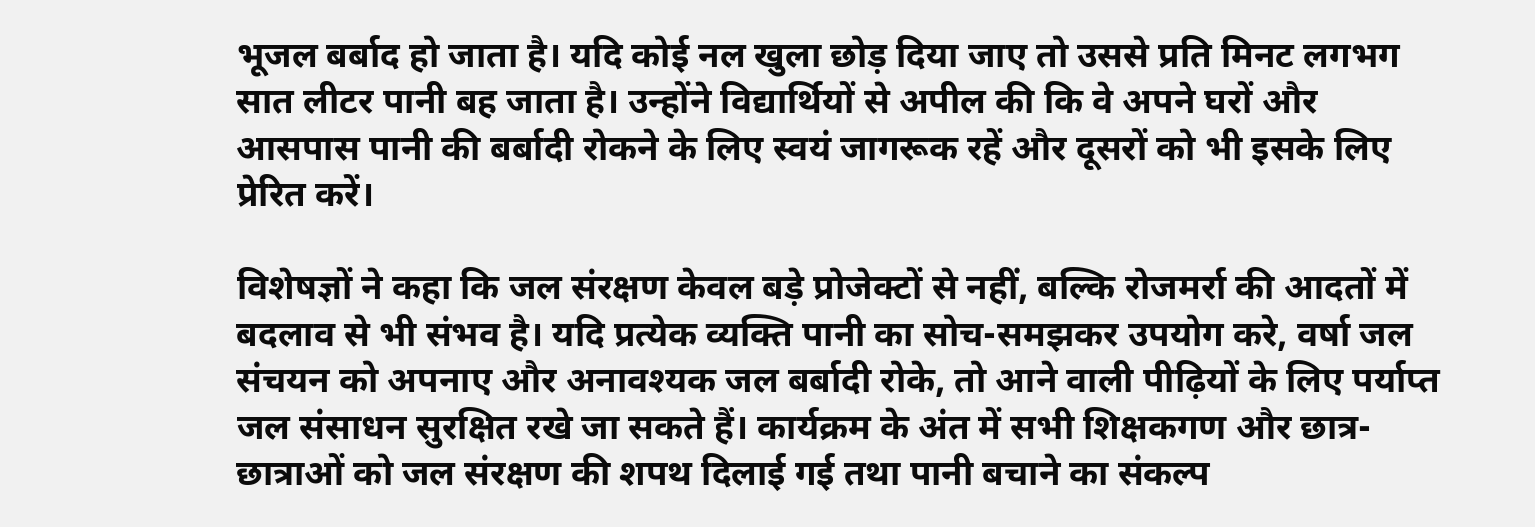भूजल बर्बाद हो जाता है। यदि कोई नल खुला छोड़ दिया जाए तो उससे प्रति मिनट लगभग सात लीटर पानी बह जाता है। उन्होंने विद्यार्थियों से अपील की कि वे अपने घरों और आसपास पानी की बर्बादी रोकने के लिए स्वयं जागरूक रहें और दूसरों को भी इसके लिए प्रेरित करें।

विशेषज्ञों ने कहा कि जल संरक्षण केवल बड़े प्रोजेक्टों से नहीं, बल्कि रोजमर्रा की आदतों में बदलाव से भी संभव है। यदि प्रत्येक व्यक्ति पानी का सोच-समझकर उपयोग करे, वर्षा जल संचयन को अपनाए और अनावश्यक जल बर्बादी रोके, तो आने वाली पीढ़ियों के लिए पर्याप्त जल संसाधन सुरक्षित रखे जा सकते हैं। कार्यक्रम के अंत में सभी शिक्षकगण और छात्र-छात्राओं को जल संरक्षण की शपथ दिलाई गई तथा पानी बचाने का संकल्प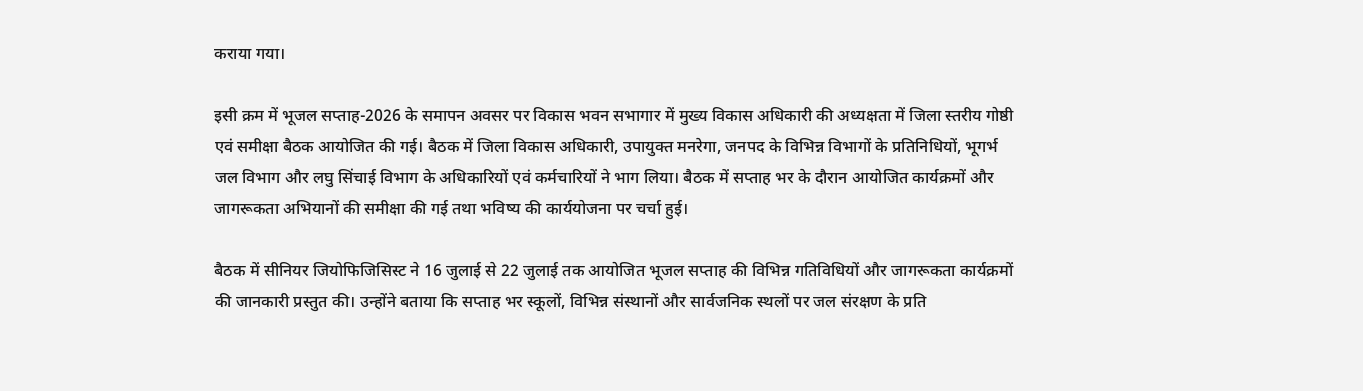कराया गया।

इसी क्रम में भूजल सप्ताह-2026 के समापन अवसर पर विकास भवन सभागार में मुख्य विकास अधिकारी की अध्यक्षता में जिला स्तरीय गोष्ठी एवं समीक्षा बैठक आयोजित की गई। बैठक में जिला विकास अधिकारी, उपायुक्त मनरेगा, जनपद के विभिन्न विभागों के प्रतिनिधियों, भूगर्भ जल विभाग और लघु सिंचाई विभाग के अधिकारियों एवं कर्मचारियों ने भाग लिया। बैठक में सप्ताह भर के दौरान आयोजित कार्यक्रमों और जागरूकता अभियानों की समीक्षा की गई तथा भविष्य की कार्ययोजना पर चर्चा हुई।

बैठक में सीनियर जियोफिजिसिस्ट ने 16 जुलाई से 22 जुलाई तक आयोजित भूजल सप्ताह की विभिन्न गतिविधियों और जागरूकता कार्यक्रमों की जानकारी प्रस्तुत की। उन्होंने बताया कि सप्ताह भर स्कूलों, विभिन्न संस्थानों और सार्वजनिक स्थलों पर जल संरक्षण के प्रति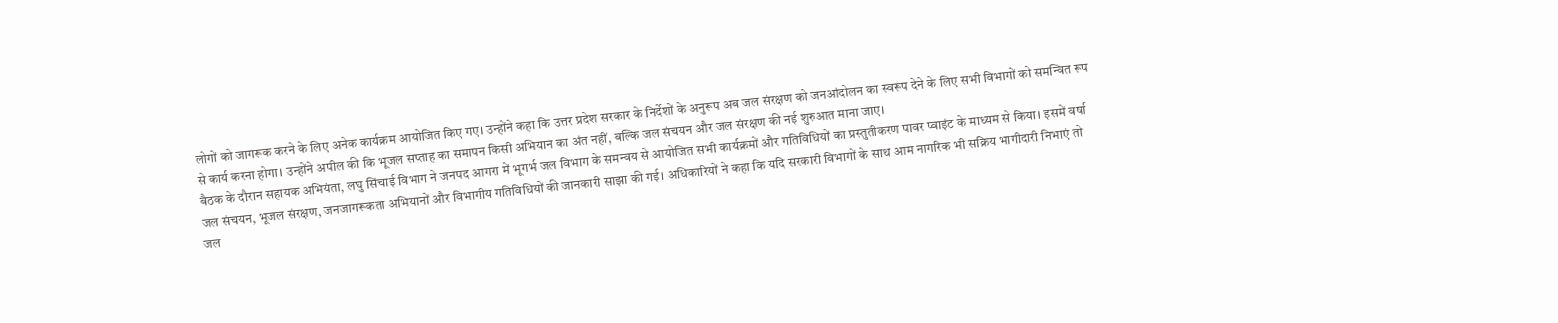लोगों को जागरूक करने के लिए अनेक कार्यक्रम आयोजित किए गए। उन्होंने कहा कि उत्तर प्रदेश सरकार के निर्देशों के अनुरूप अब जल संरक्षण को जनआंदोलन का स्वरूप देने के लिए सभी विभागों को समन्वित रूप से कार्य करना होगा। उन्होंने अपील की कि भूजल सप्ताह का समापन किसी अभियान का अंत नहीं, बल्कि जल संचयन और जल संरक्षण की नई शुरुआत माना जाए।
बैठक के दौरान सहायक अभियंता, लघु सिंचाई विभाग ने जनपद आगरा में भूगर्भ जल विभाग के समन्वय से आयोजित सभी कार्यक्रमों और गतिविधियों का प्रस्तुतीकरण पावर प्वाइंट के माध्यम से किया। इसमें वर्षा जल संचयन, भूजल संरक्षण, जनजागरूकता अभियानों और विभागीय गतिविधियों की जानकारी साझा की गई। अधिकारियों ने कहा कि यदि सरकारी विभागों के साथ आम नागरिक भी सक्रिय भागीदारी निभाएं तो जल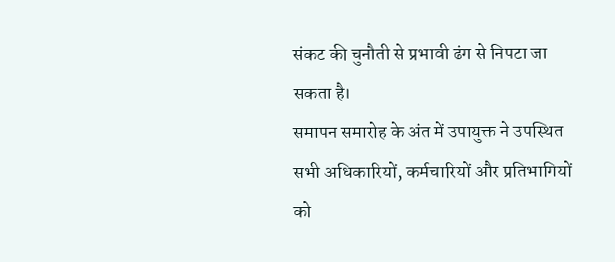संकट की चुनौती से प्रभावी ढंग से निपटा जा सकता है।
समापन समारोह के अंत में उपायुक्त ने उपस्थित सभी अधिकारियों, कर्मचारियों और प्रतिभागियों को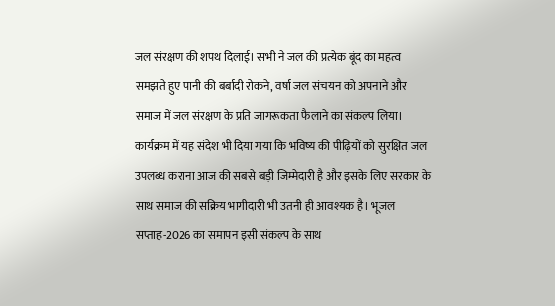जल संरक्षण की शपथ दिलाई। सभी ने जल की प्रत्येक बूंद का महत्व समझते हुए पानी की बर्बादी रोकने, वर्षा जल संचयन को अपनाने और समाज में जल संरक्षण के प्रति जागरूकता फैलाने का संकल्प लिया। कार्यक्रम में यह संदेश भी दिया गया कि भविष्य की पीढ़ियों को सुरक्षित जल उपलब्ध कराना आज की सबसे बड़ी जिम्मेदारी है और इसके लिए सरकार के साथ समाज की सक्रिय भागीदारी भी उतनी ही आवश्यक है। भूजल सप्ताह-2026 का समापन इसी संकल्प के साथ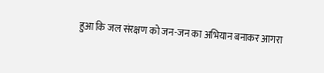हुआ कि जल संरक्षण को जन-जन का अभियान बनाकर आगरा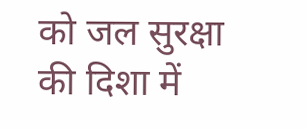को जल सुरक्षा की दिशा में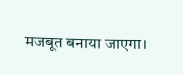मजबूत बनाया जाएगा।